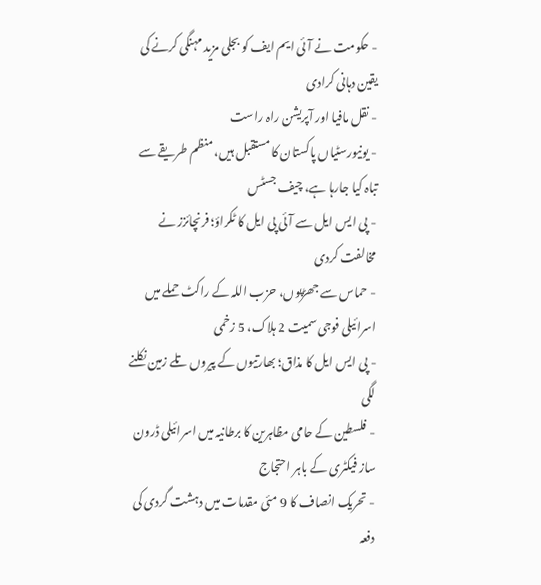- حکومت نے آئی ایم ایف کو بجلی مزید مہنگی کرنے کی یقین دہانی کرادی
- نقل مافیا اور آپریشن راہ راست
- یونیورسٹیاں پاکستان کا مستقبل ہیں، منظم طریقے سے تباہ کیا جارہا ہے، چیف جسٹس
- پی ایس ایل سے آئی پی ایل کا ٹکراؤ؛ فرنچائزز نے مخالفت کردی
- حماس سے جھڑپوں، حزب اللہ کے راکٹ حملے میں اسرائیلی فوجی سمیت 2 ہلاک، 5 زخمی
- پی ایس ایل کا مذاق؛ بھارتیوں کے پیروں تلے زمین نکلنے لگی
- فلسطین کے حامی مظاہرین کا برطانیہ میں اسرائیلی ڈرون ساز فیکٹری کے باہر احتجاج
- تحریک انصاف کا 9 مئی مقدمات میں دہشت گردی کی دفعہ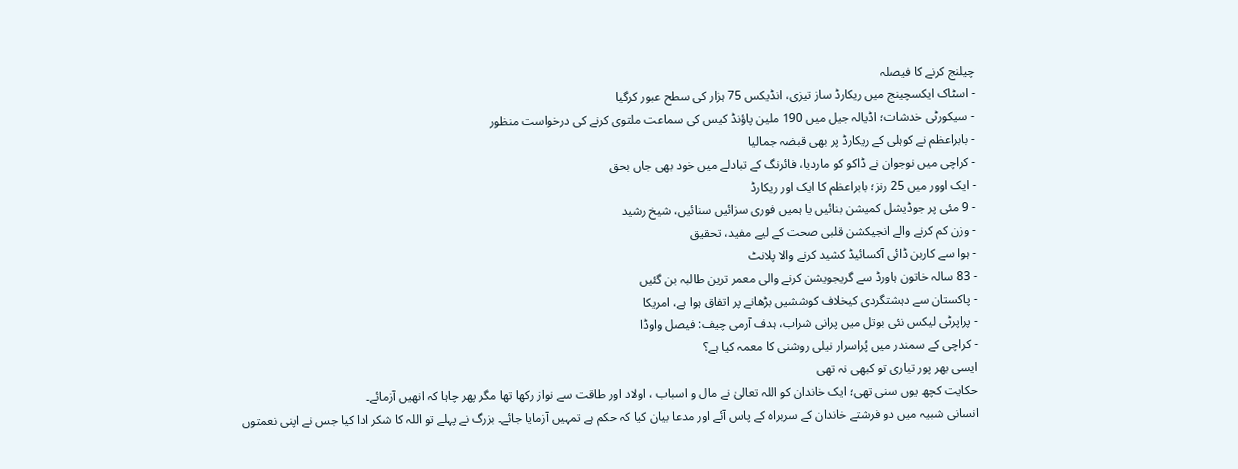چیلنج کرنے کا فیصلہ
- اسٹاک ایکسچینج میں ریکارڈ ساز تیزی، انڈیکس 75 ہزار کی سطح عبور کرگیا
- سیکورٹی خدشات؛ اڈیالہ جیل میں 190 ملین پاؤنڈ کیس کی سماعت ملتوی کرنے کی درخواست منظور
- بابراعظم نے کوہلی کے ریکارڈ پر بھی قبضہ جمالیا
- کراچی میں نوجوان نے ڈاکو کو ماردیا، فائرنگ کے تبادلے میں خود بھی جاں بحق
- ایک اوور میں 25 رنز؛ بابراعظم کا ایک اور ریکارڈ
- 9 مئی پر جوڈیشل کمیشن بنائیں یا ہمیں فوری سزائیں سنائیں، شیخ رشید
- وزن کم کرنے والے انجیکشن قلبی صحت کے لیے مفید، تحقیق
- ہوا سے کاربن ڈائی آکسائیڈ کشید کرنے والا پلانٹ
- 83 سالہ خاتون ہاورڈ سے گریجویشن کرنے والی معمر ترین طالبہ بن گئیں
- پاکستان سے دہشتگردی کیخلاف کوششیں بڑھانے پر اتفاق ہوا ہے، امریکا
- پراپرٹی لیکس نئی بوتل میں پرانی شراب، ہدف آرمی چیف: فیصل واوڈا
- کراچی کے سمندر میں پُراسرار نیلی روشنی کا معمہ کیا ہے؟
ایسی بھر پور تیاری تو کبھی نہ تھی
حکایت کچھ یوں سنی تھی؛ ایک خاندان کو اللہ تعالیٰ نے مال و اسباب ، اولاد اور طاقت سے نواز رکھا تھا مگر پھر چاہا کہ انھیں آزمائے۔
انسانی شبیہ میں دو فرشتے خاندان کے سربراہ کے پاس آئے اور مدعا بیان کیا کہ حکم ہے تمہیں آزمایا جائے۔ بزرگ نے پہلے تو اللہ کا شکر ادا کیا جس نے اپنی نعمتوں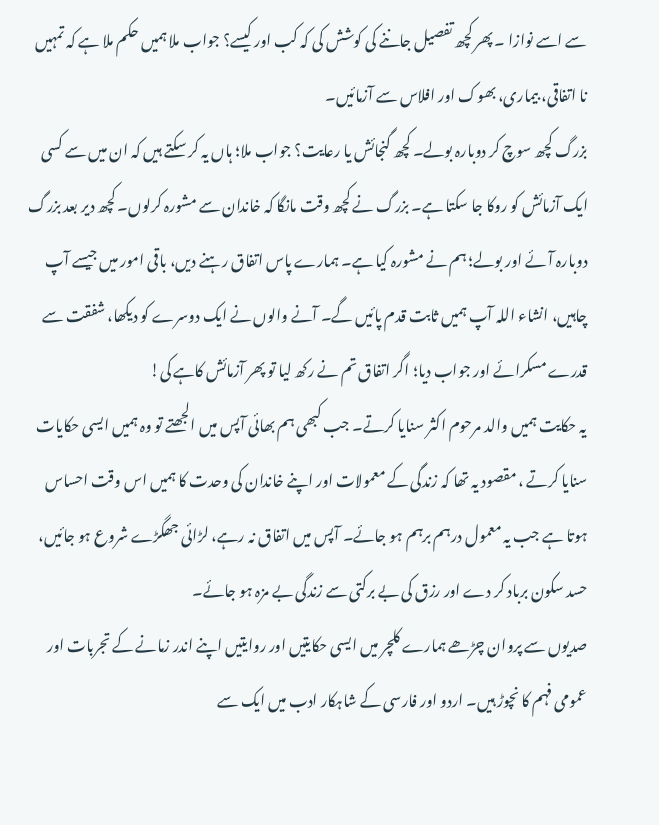سے اسے نوازا ۔ پھر کچھ تفصیل جاننے کی کوشش کی کہ کب اور کیسے؟ جواب ملا ہمیں حکم ملا ہے کہ تمہیں نا اتفاقی، بیماری، بھوک اور افلاس سے آزمائیں۔
بزرگ کچھ سوچ کر دوبارہ بولے۔ کچھ گنجائش یا رعایت؟ جواب ملا؛ ہاں یہ کر سکتے ہیں کہ ان میں سے کسی ایک آزمائش کو روکا جا سکتا ہے۔ بزرگ نے کچھ وقت مانگا کہ خاندان سے مشورہ کرلوں۔ کچھ دیر بعد بزرگ دوبارہ آئے اور بولے؛ ہم نے مشورہ کیا ہے۔ ہمارے پاس اتفاق رہنے دیں، باقی امور میں جیسے آپ چاہیں، انشاء اللہ آپ ہمیں ثابت قدم پائیں گے۔ آنے والوں نے ایک دوسرے کو دیکھا، شفقت سے قدرے مسکرائے اور جواب دیا؛ اگر اتفاق تم نے رکھ لیا تو پھر آزمائش کاہے کی!
یہ حکایت ہمیں والد مرحوم اکثر سنایا کرتے۔ جب کبھی ہم بھائی آپس میں الجھتے تو وہ ہمیں ایسی حکایات سنایا کرتے ، مقصود یہ تھا کہ زندگی کے معمولات اور اپنے خاندان کی وحدت کا ہمیں اس وقت احساس ہوتا ہے جب یہ معمول درہم برہم ہو جائے۔ آپس میں اتفاق نہ رہے، لڑائی جھگڑے شروع ہو جائیں، حسد سکون برباد کر دے اور رزق کی بے برکتی سے زندگی بے مزہ ہو جائے۔
صدیوں سے پروان چڑھے ہمارے کلچر میں ایسی حکایتیں اور روایتیں اپنے اندر زمانے کے تجربات اور عمومی فہم کا نچوڑ ہیں۔ اردو اور فارسی کے شاہکار ادب میں ایک سے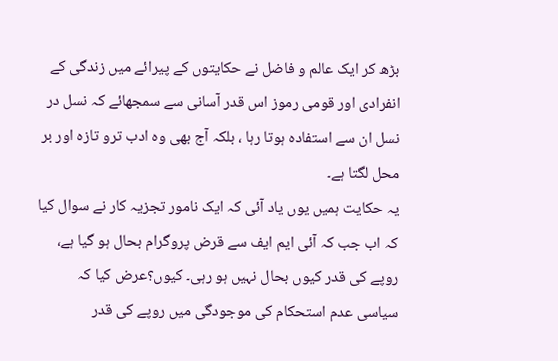بڑھ کر ایک عالم و فاضل نے حکایتوں کے پیرائے میں زندگی کے انفرادی اور قومی رموز اس قدر آسانی سے سمجھائے کہ نسل در نسل ان سے استفادہ ہوتا رہا ، بلکہ آج بھی وہ ادب ترو تازہ اور بر محل لگتا ہے۔
یہ حکایت ہمیں یوں یاد آئی کہ ایک نامور تجزیہ کار نے سوال کیا کہ اب جب کہ آئی ایم ایف سے قرض پروگرام بحال ہو گیا ہے، روپے کی قدر کیوں بحال نہیں ہو رہی۔ کیوں؟عرض کیا کہ سیاسی عدم استحکام کی موجودگی میں روپے کی قدر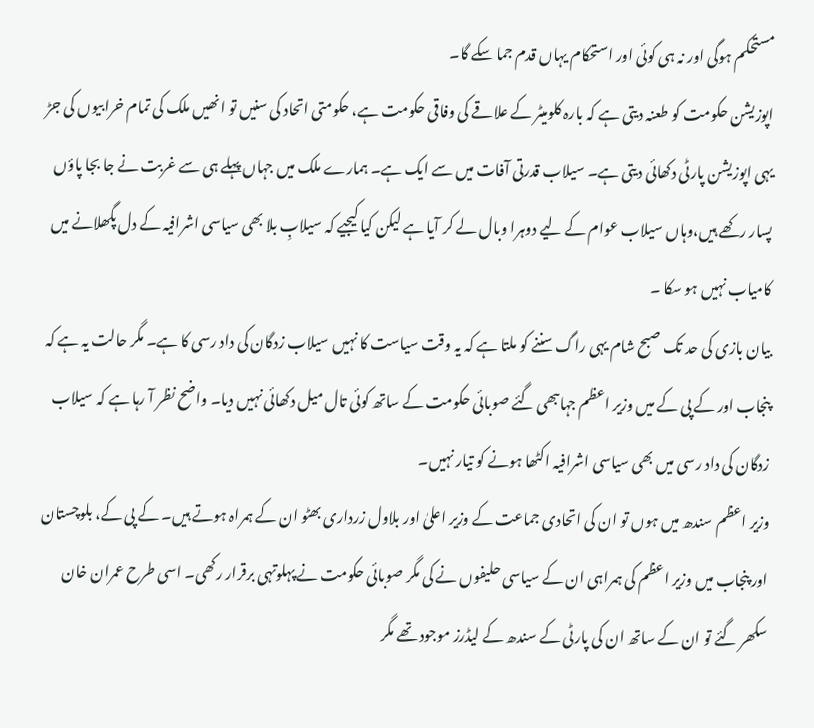مستحکم ہوگی اور نہ ہی کوئی اور استحکام یہاں قدم جما سکے گا۔
اپوزیشن حکومت کو طعنہ دیتی ہے کہ بارہ کلومیٹر کے علاقے کی وفاقی حکومت ہے، حکومتی اتحاد کی سنیں تو انھیں ملک کی تمام خرابیوں کی جڑ یہی اپوزیشن پارٹی دکھائی دیتی ہے۔ سیلاب قدرتی آفات میں سے ایک ہے۔ ہمارے ملک میں جہاں پہلے ہی سے غربت نے جا بجا پاؤں پسار رکھے ہیں،وہاں سیلاب عوام کے لیے دوہرا وبال لے کر آیا ہے لیکن کیا کیجیے کہ سیلابِ بلا بھی سیاسی اشرافیہ کے دل پگھلانے میں کامیاب نہیں ہو سکا ۔
بیان بازی کی حد تک صبح شام یہی راگ سننے کو ملتا ہے کہ یہ وقت سیاست کا نہیں سیلاب زدگان کی داد رسی کا ہے۔ مگر حالت یہ ہے کہ پنجاب اور کے پی کے میں وزیر اعظم جہاںبھی گئے صوبائی حکومت کے ساتھ کوئی تال میل دکھائی نہیں دیا۔ واضح نظر آ رہا ہے کہ سیلاب زدگان کی داد رسی میں بھی سیاسی اشرافیہ اکٹھا ہونے کو تیار نہیں۔
وزیر اعظم سندھ میں ہوں تو ان کی اتحادی جماعت کے وزیر اعلیٰ اور بلاول زرداری بھٹو ان کے ہمراہ ہوتے ہیں۔ کے پی کے، بلوچستان اور پنجاب میں وزیر اعظم کی ہمراہی ان کے سیاسی حلیفوں نے کی مگر صوبائی حکومت نے پہلوتہی برقرار رکھی۔ اسی طرح عمران خان سکھر گئے تو ان کے ساتھ ان کی پارٹی کے سندھ کے لیڈرز موجود تھے مگر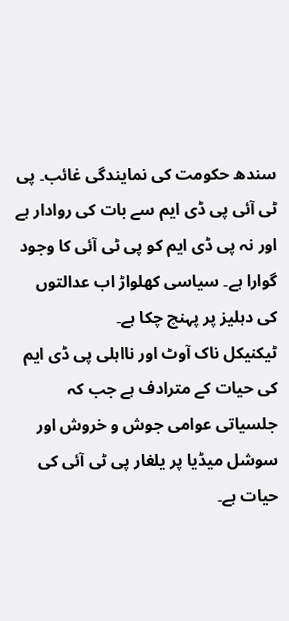سندھ حکومت کی نمایندگی غائب۔ پی ٹی آئی پی ڈی ایم سے بات کی روادار ہے اور نہ پی ڈی ایم کو پی ٹی آئی کا وجود گوارا ہے۔ سیاسی کھلواڑ اب عدالتوں کی دہلیز پر پہنچ چکا ہے۔
ٹیکنیکل ناک آوٹ اور نااہلی پی ڈی ایم کی حیات کے مترادف ہے جب کہ جلسیاتی عوامی جوش و خروش اور سوشل میڈیا پر یلغار پی ٹی آئی کی حیات ہے۔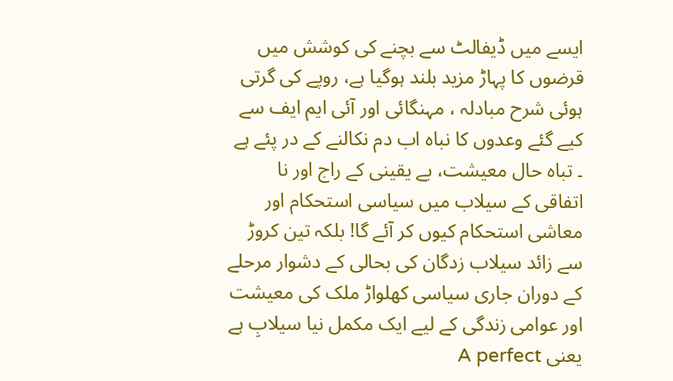ایسے میں ڈیفالٹ سے بچنے کی کوشش میں قرضوں کا پہاڑ مزید بلند ہوگیا ہے، روپے کی گرتی ہوئی شرح مبادلہ ، مہنگائی اور آئی ایم ایف سے کیے گئے وعدوں کا نباہ اب دم نکالنے کے در پئے ہے ۔ تباہ حال معیشت، بے یقینی کے راج اور نا اتفاقی کے سیلاب میں سیاسی استحکام اور معاشی استحکام کیوں کر آئے گا! بلکہ تین کروڑ سے زائد سیلاب زدگان کی بحالی کے دشوار مرحلے کے دوران جاری سیاسی کھلواڑ ملک کی معیشت اور عوامی زندگی کے لیے ایک مکمل نیا سیلابِ ہے یعنی A perfect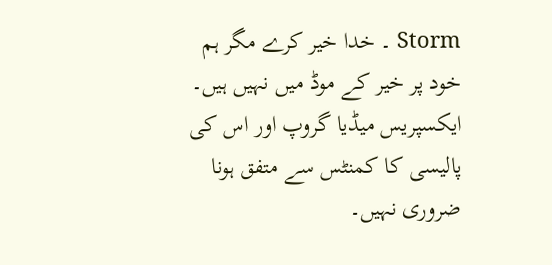Storm ۔ خدا خیر کرے مگر ہم خود پر خیر کے موڈ میں نہیں ہیں۔
ایکسپریس میڈیا گروپ اور اس کی پالیسی کا کمنٹس سے متفق ہونا ضروری نہیں۔